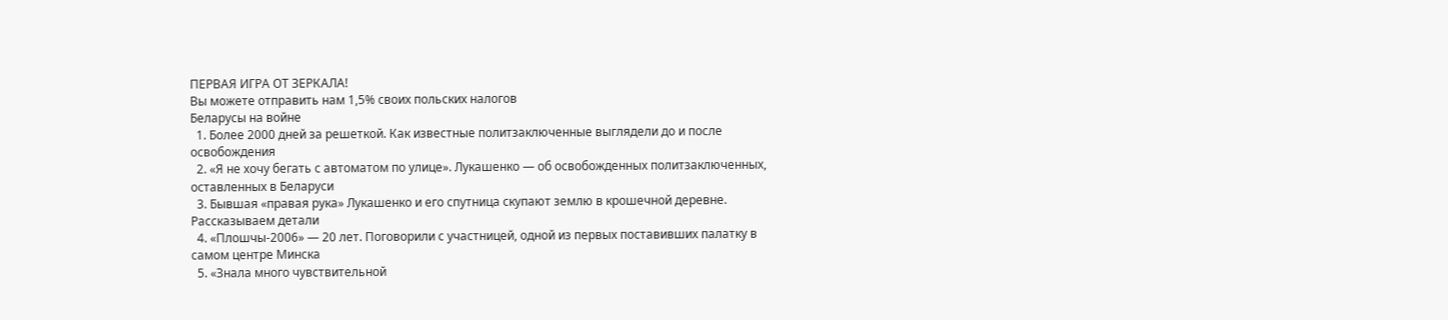ПЕРВАЯ ИГРА ОТ ЗЕРКАЛА!
Вы можете отправить нам 1,5% своих польских налогов
Беларусы на войне
  1. Более 2000 дней за решеткой. Как известные политзаключенные выглядели до и после освобождения
  2. «Я не хочу бегать с автоматом по улице». Лукашенко — об освобожденных политзаключенных, оставленных в Беларуси
  3. Бывшая «правая рука» Лукашенко и его спутница скупают землю в крошечной деревне. Рассказываем детали
  4. «Плошчы-2006» — 20 лет. Поговорили с участницей, одной из первых поставивших палатку в самом центре Минска
  5. «Знала много чувствительной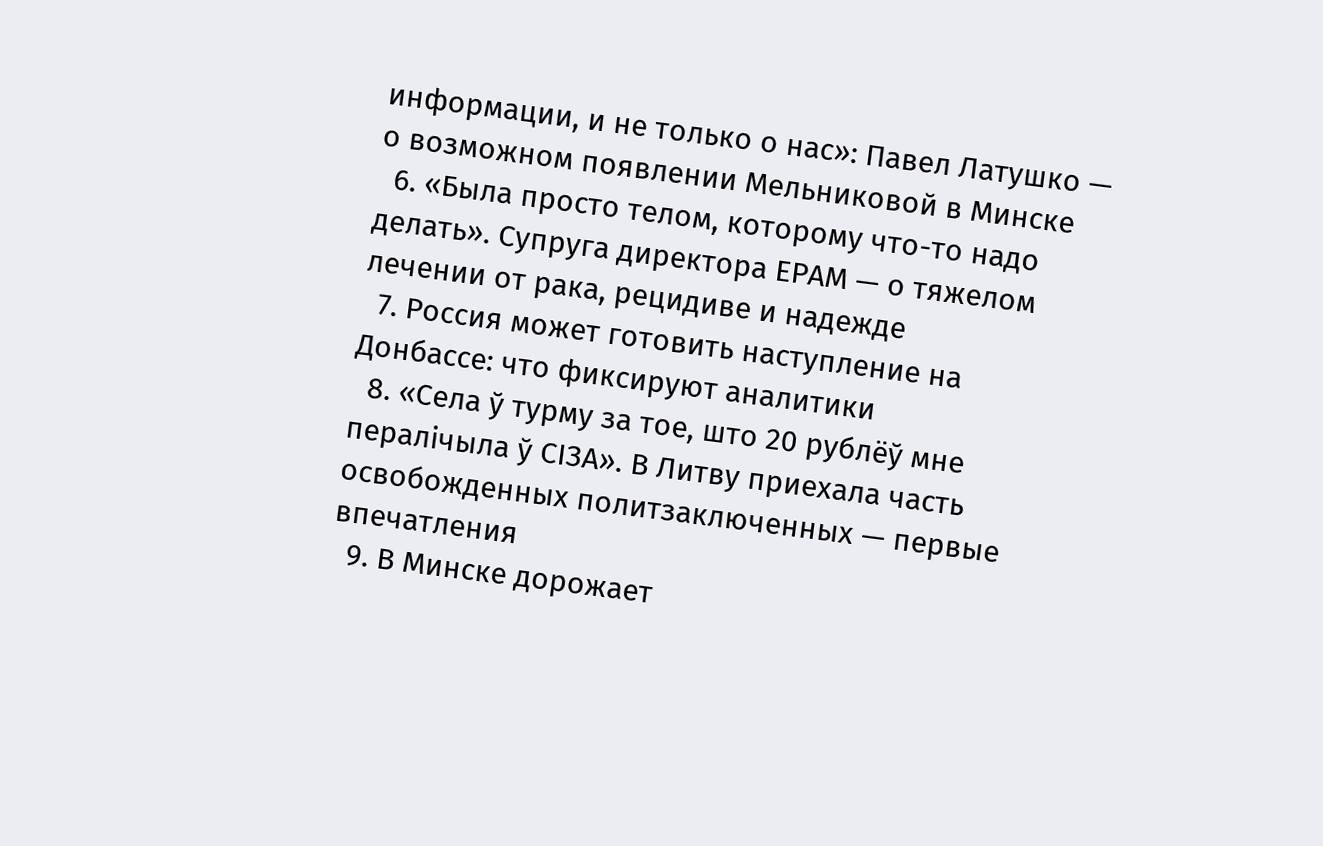информации, и не только о нас»: Павел Латушко — о возможном появлении Мельниковой в Минске
  6. «Была просто телом, которому что-то надо делать». Супруга директора ЕРАМ — о тяжелом лечении от рака, рецидиве и надежде
  7. Россия может готовить наступление на Донбассе: что фиксируют аналитики
  8. «Села ў турму за тое, што 20 рублёў мне пералічыла ў СІЗА». В Литву приехала часть освобожденных политзаключенных — первые впечатления
  9. В Минске дорожает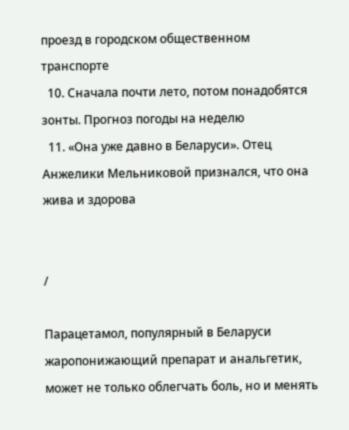проезд в городском общественном транспорте
  10. Сначала почти лето, потом понадобятся зонты. Прогноз погоды на неделю
  11. «Она уже давно в Беларуси». Отец Анжелики Мельниковой признался, что она жива и здорова


/

Парацетамол, популярный в Беларуси жаропонижающий препарат и анальгетик, может не только облегчать боль, но и менять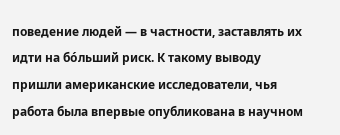поведение людей — в частности, заставлять их идти на бóльший риск. К такому выводу пришли американские исследователи, чья работа была впервые опубликована в научном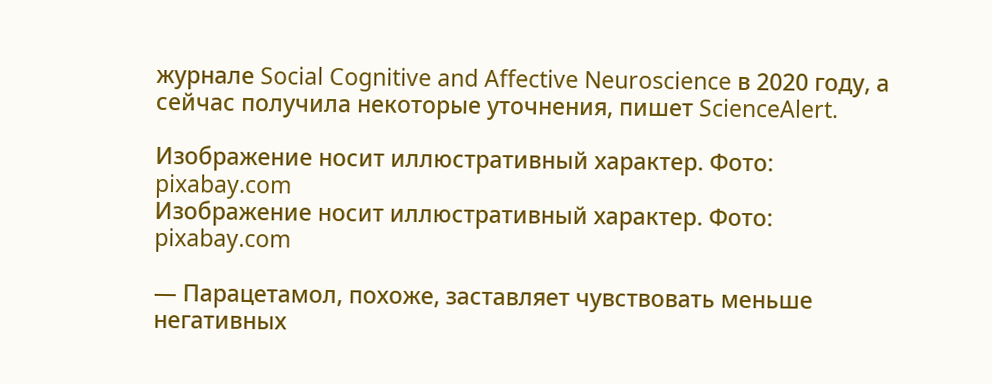журнале Social Cognitive and Affective Neuroscience в 2020 году, а сейчас получила некоторые уточнения, пишет ScienceAlert.

Изображение носит иллюстративный характер. Фото: pixabay.com
Изображение носит иллюстративный характер. Фото: pixabay.com

— Парацетамол, похоже, заставляет чувствовать меньше негативных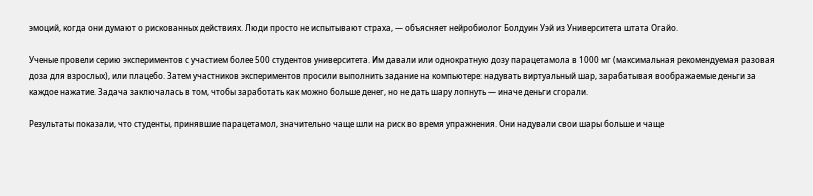эмоций, когда они думают о рискованных действиях. Люди просто не испытывают страха, — объясняет нейробиолог Болдуин Уэй из Университета штата Огайо.

Ученые провели серию экспериментов с участием более 500 студентов университета. Им давали или однократную дозу парацетамола в 1000 мг (максимальная рекомендуемая разовая доза для взрослых), или плацебо. Затем участников экспериментов просили выполнить задание на компьютере: надувать виртуальный шар, зарабатывая воображаемые деньги за каждое нажатие. Задача заключалась в том, чтобы заработать как можно больше денег, но не дать шару лопнуть — иначе деньги сгорали.

Результаты показали, что студенты, принявшие парацетамол, значительно чаще шли на риск во время упражнения. Они надували свои шары больше и чаще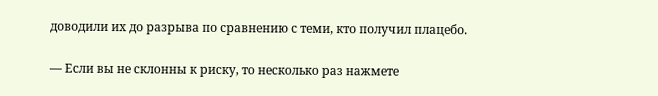доводили их до разрыва по сравнению с теми, кто получил плацебо.

— Если вы не склонны к риску, то несколько раз нажмете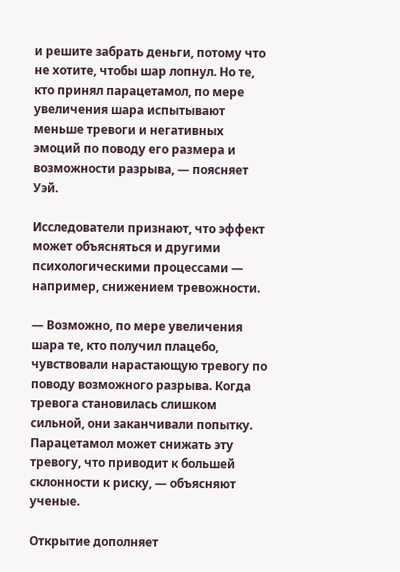и решите забрать деньги, потому что не хотите, чтобы шар лопнул. Но те, кто принял парацетамол, по мере увеличения шара испытывают меньше тревоги и негативных эмоций по поводу его размера и возможности разрыва, — поясняет Уэй.

Исследователи признают, что эффект может объясняться и другими психологическими процессами — например, снижением тревожности.

— Возможно, по мере увеличения шара те, кто получил плацебо, чувствовали нарастающую тревогу по поводу возможного разрыва. Когда тревога становилась слишком сильной, они заканчивали попытку. Парацетамол может снижать эту тревогу, что приводит к большей склонности к риску, — объясняют ученые.

Открытие дополняет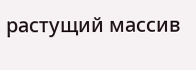растущий массив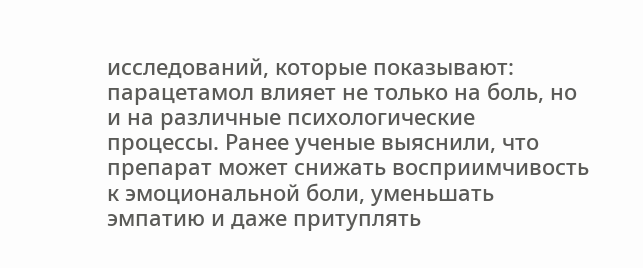исследований, которые показывают: парацетамол влияет не только на боль, но и на различные психологические процессы. Ранее ученые выяснили, что препарат может снижать восприимчивость к эмоциональной боли, уменьшать эмпатию и даже притуплять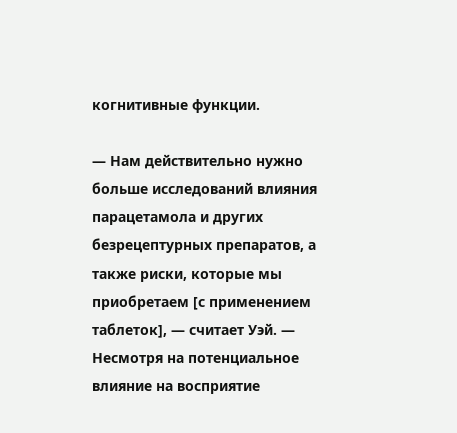когнитивные функции.

— Нам действительно нужно больше исследований влияния парацетамола и других безрецептурных препаратов, а также риски, которые мы приобретаем [с применением таблеток], — считает Уэй. — Несмотря на потенциальное влияние на восприятие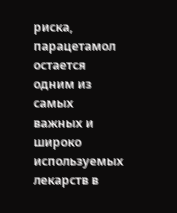риска, парацетамол остается одним из самых важных и широко используемых лекарств в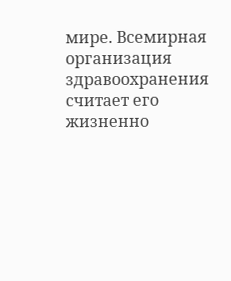мире. Всемирная организация здравоохранения считает его жизненно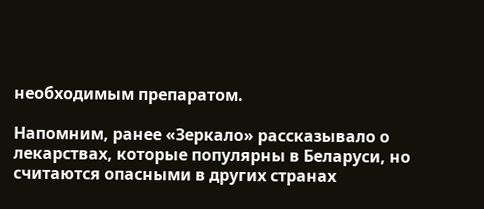необходимым препаратом.

Напомним, ранее «Зеркало» рассказывало о лекарствах, которые популярны в Беларуси, но считаются опасными в других странах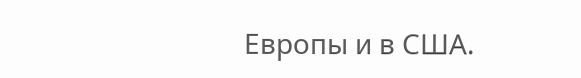Европы и в США.